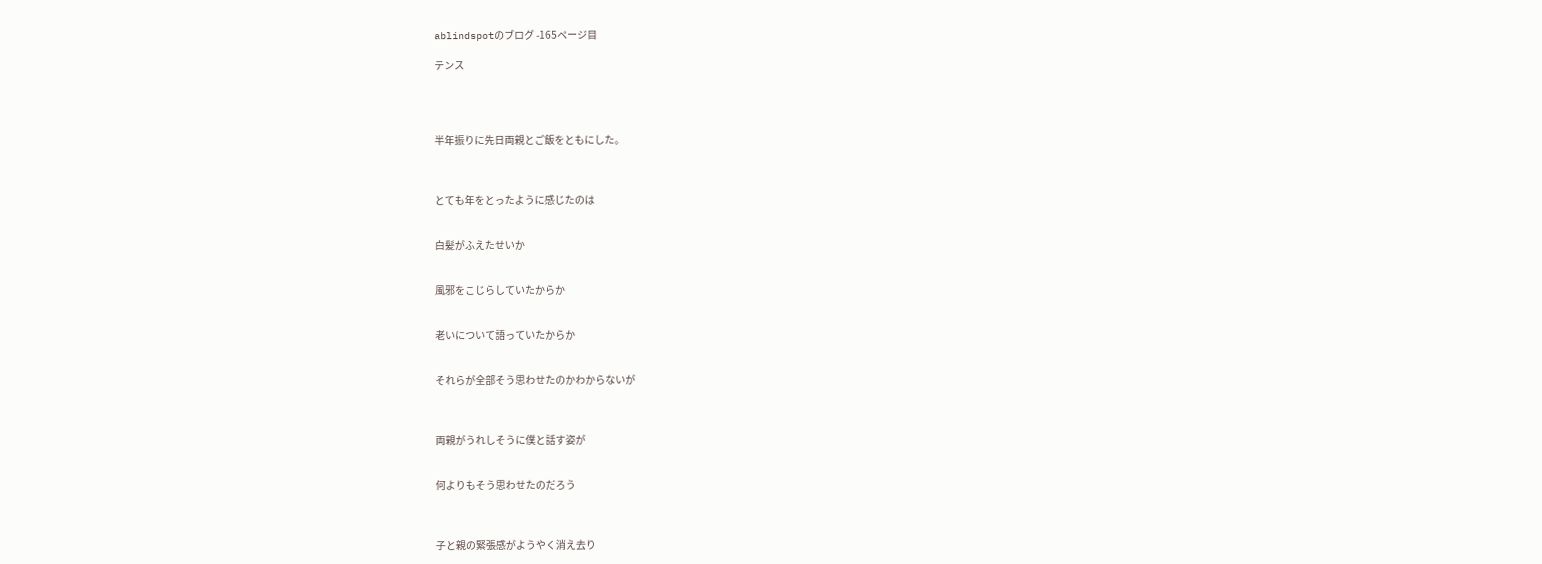ablindspotのブログ -165ページ目

テンス




半年振りに先日両親とご飯をともにした。



とても年をとったように感じたのは


白髪がふえたせいか


風邪をこじらしていたからか


老いについて語っていたからか


それらが全部そう思わせたのかわからないが



両親がうれしそうに僕と話す姿が


何よりもそう思わせたのだろう



子と親の緊張感がようやく消え去り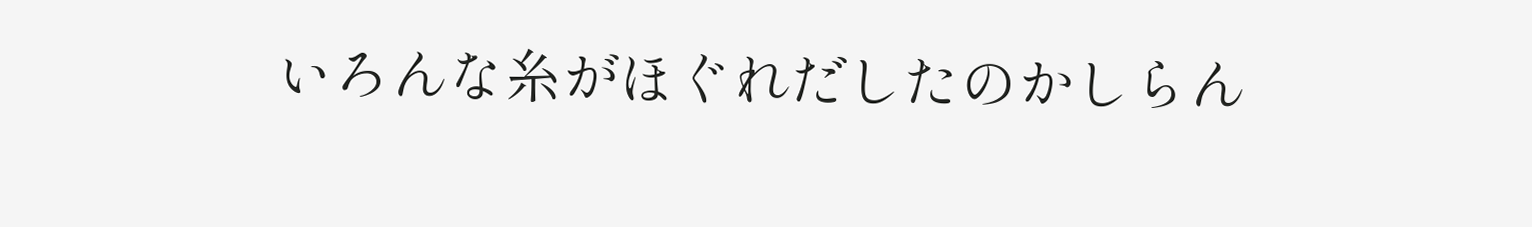いろんな糸がほぐれだしたのかしらん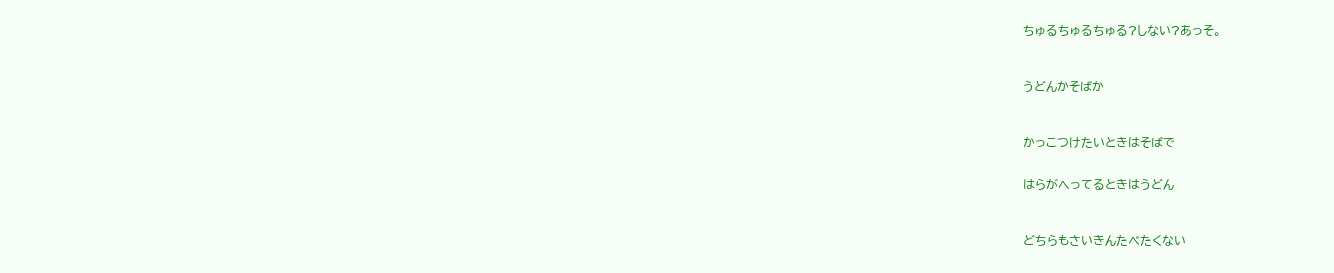ちゅるちゅるちゅる?しない?あっそ。



うどんかそばか



かっこつけたいときはそばで


はらがへってるときはうどん



どちらもさいきんたべたくない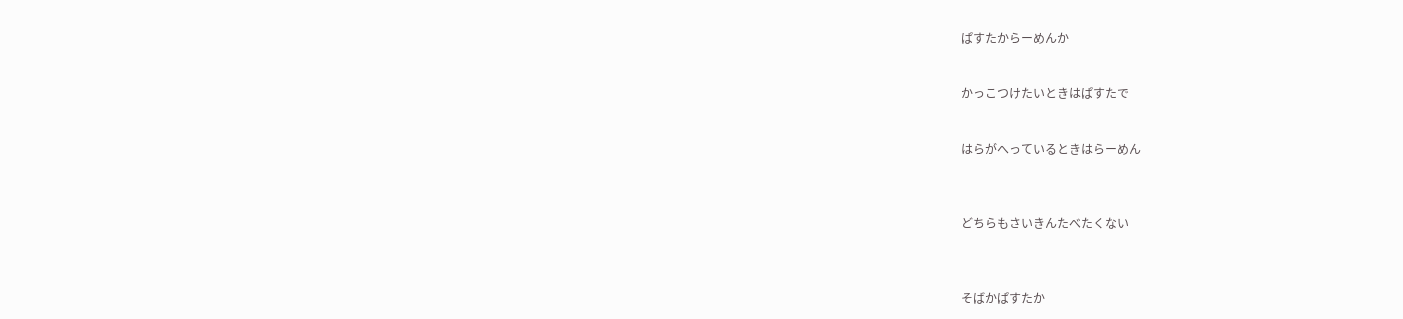ぱすたからーめんか


かっこつけたいときはぱすたで


はらがへっているときはらーめん



どちらもさいきんたべたくない



そばかぱすたか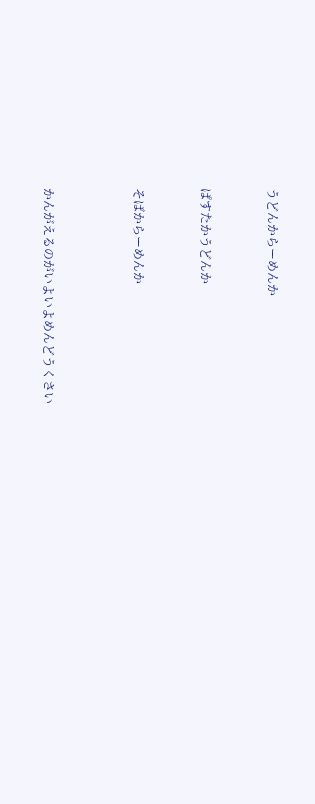うどんからーめんか


ぱすたかうどんか


そばからーめんか



かんがえるのがいよいよめんどうくさい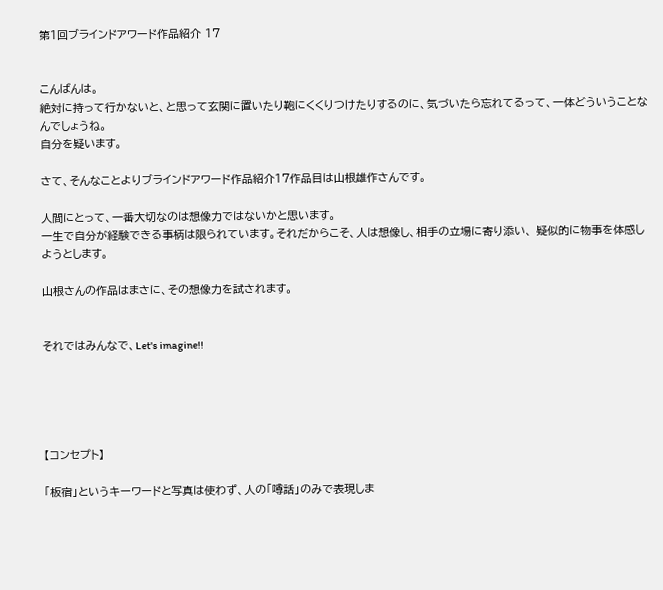第1回ブラインドアワード作品紹介 17


こんばんは。
絶対に持って行かないと、と思って玄関に置いたり鞄にくくりつけたりするのに、気づいたら忘れてるって、一体どういうことなんでしょうね。
自分を疑います。

さて、そんなことよりブラインドアワード作品紹介17作品目は山根雄作さんです。

人間にとって、一番大切なのは想像力ではないかと思います。
一生で自分が経験できる事柄は限られています。それだからこそ、人は想像し、相手の立場に寄り添い、 疑似的に物事を体感しようとします。

山根さんの作品はまさに、その想像力を試されます。


それではみんなで、Let's imagine!!





【コンセプト】

「板宿」というキーワードと写真は使わず、人の「噂話」のみで表現しま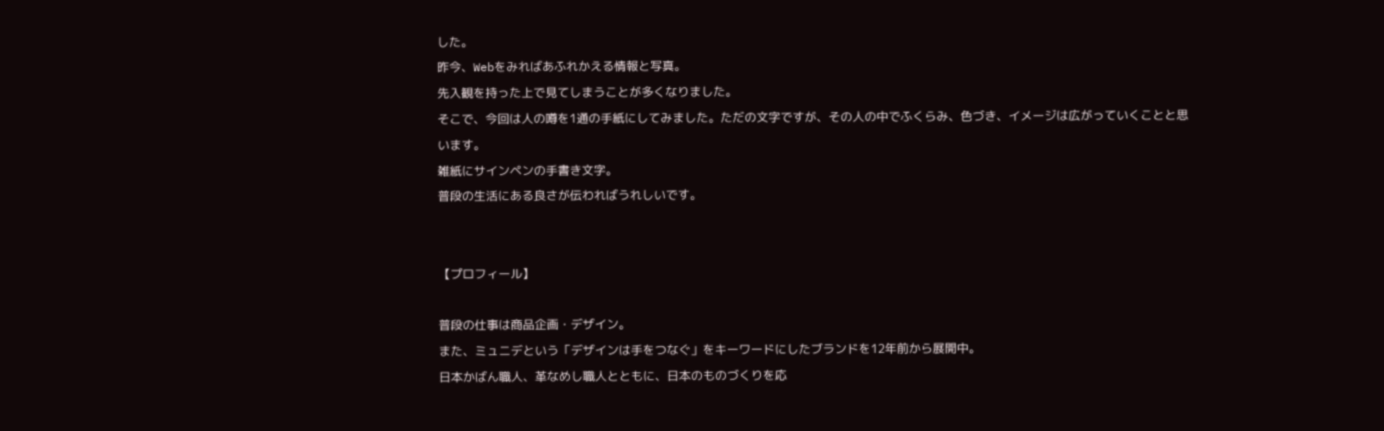した。
昨今、Webをみればあふれかえる情報と写真。
先入観を持った上で見てしまうことが多くなりました。
そこで、今回は人の噂を1通の手紙にしてみました。ただの文字ですが、その人の中でふくらみ、色づき、イメージは広がっていくことと思います。
雑紙にサインペンの手書き文字。
普段の生活にある良さが伝わればうれしいです。


【プロフィール】

普段の仕事は商品企画・デザイン。
また、ミュニデという「デザインは手をつなぐ」をキーワードにしたブランドを12年前から展開中。
日本かばん職人、革なめし職人とともに、日本のものづくりを応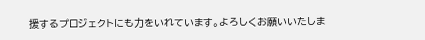援するプロジェクトにも力をいれています。よろしくお願いいたしま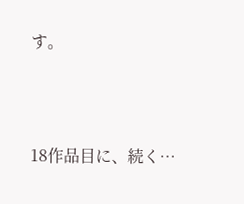す。




18作品目に、続く…